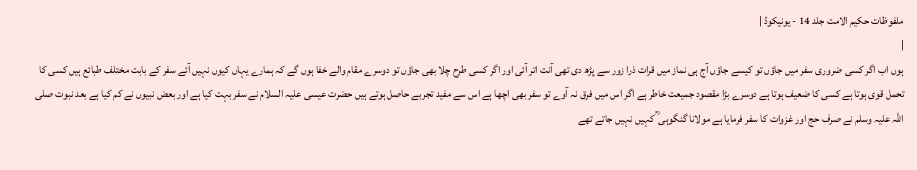ملفوظات حکیم الامت جلد 14 - یونیکوڈ |
|
ہوں اب اگر کسی ضروری سفر میں جاؤں تو کیسے جاؤں آج ہی نماز میں قرات ذرا زور سے پڑھ دی تھی آنت اتر آئی اور اگر کسی طرح چلا بھی جاؤں تو دوسرے مقام والے خفا ہوں گے کہ ہمارے یہاں کیوں نہیں آئے سفر کے بابت مختلف طبائع ہیں کسی کا تحمل قوی ہوتا ہے کسی کا ضعیف ہوتا ہے دوسرے بڑا مقصود جمیعت خاطر ہے اگر اس میں فرق نہ آوے تو سفر بھی اچھا ہے اس سے مفید تجربے حاصل ہوتے ہیں حضرت عیسی علیہ السلام نے سفر بہت کیا ہے اور بعض نبیوں نے کم کیا ہے بعد نبوت صلی اللہ علیہ وسلم نے صرف حج اور غزوات کا سفر فرمایا ہے مولانا گنگوہی ؒ کہیں نہیں جاتے تھے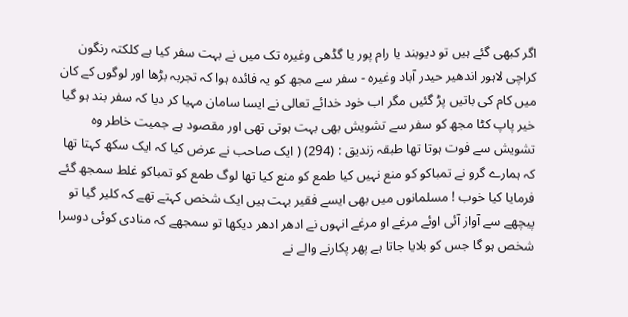اگر کبھی گئے ہیں تو دیوبند یا رام پور یا گڈھی وغیرہ تک میں نے بہت سفر کیا ہے کلکتہ رنگون کراچی لاہور اندھیر حیدر آباد وغیرہ - سفر سے مجھ کو یہ فائدہ ہوا کہ تجربہ بڑھا اور لوگوں کے کان میں کام کی باتیں پڑ گئیں مگر اب خود خدائے تعالی نے ایسا سامان مہیا کر دیا کہ سفر بند ہو گیا خیر پاپ کٹا مجھ کو سفر سے تشویش بھی بہت ہوتی تھی اور مقصود ہے جمیت خاطر وہ تشویش سے فوت ہوتا تھا طبقہ زندیق : (294) ( ایک صاحب نے عرض کیا کہ ایک سکھ کہتا تھا کہ ہمارے گرو نے تمباکو کو منع نہیں کیا طمع کو منع کیا تھا لوگ طمع کو تمباکو غلط سمجھ گئے فرمایا کیا خوب ! مسلمانوں میں بھی ایسے فقیر بہت ہیں ایک شخص کہتے تھے کہ کلیر گیا تو پیچھے سے آواز آئی اوئے مرغے او مرغے انہوں نے ادھر ادھر دیکھا تو سمجھے کہ منادی کوئی دوسرا شخص ہو گا جس کو بلایا جاتا ہے پھر پکارنے والے نے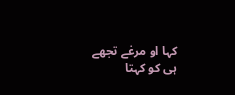کہا او مرغے تجھے ہی کو کہتا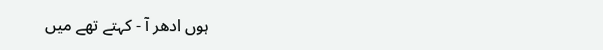ہوں ادھر آ - کہتے تھے میں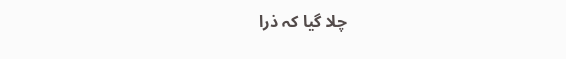چلا گیا کہ ذرا